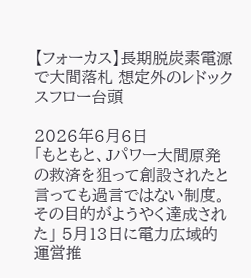【フォーカス】長期脱炭素電源で大間落札 想定外のレドックスフロー台頭

2026年6月6日
「もともと、Jパワー大間原発の救済を狙って創設されたと言っても過言ではない制度。その目的がようやく達成された」 5月13日に電力広域的運営推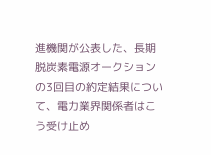進機関が公表した、長期脱炭素電源オークションの3回目の約定結果について、電力業界関係者はこう受け止め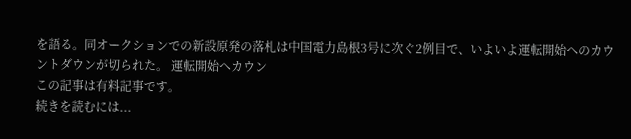を語る。同オークションでの新設原発の落札は中国電力島根3号に次ぐ2例目で、いよいよ運転開始へのカウントダウンが切られた。 運転開始へカウン
この記事は有料記事です。
続きを読むには...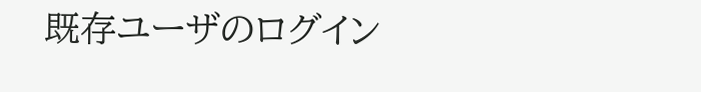既存ユーザのログイン